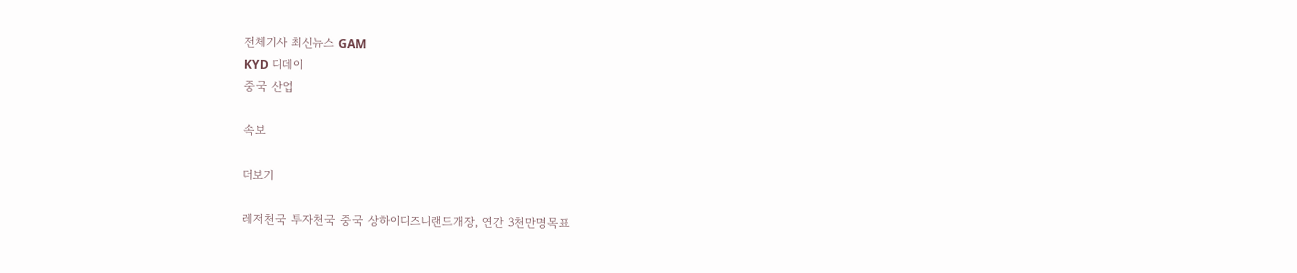전체기사 최신뉴스 GAM
KYD 디데이
중국 산업

속보

더보기

레저천국 투자천국 중국 상하이디즈니랜드개장, 연간 3천만명목표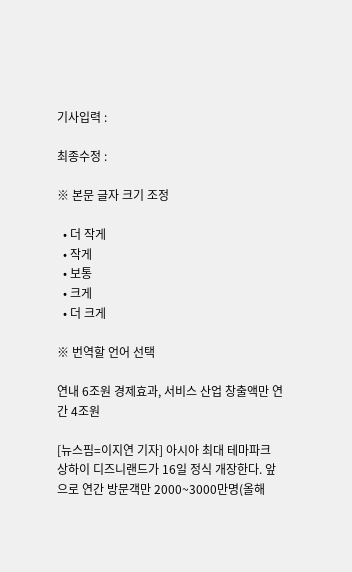기사입력 :

최종수정 :

※ 본문 글자 크기 조정

  • 더 작게
  • 작게
  • 보통
  • 크게
  • 더 크게

※ 번역할 언어 선택

연내 6조원 경제효과, 서비스 산업 창출액만 연간 4조원

[뉴스핌=이지연 기자] 아시아 최대 테마파크 상하이 디즈니랜드가 16일 정식 개장한다. 앞으로 연간 방문객만 2000~3000만명(올해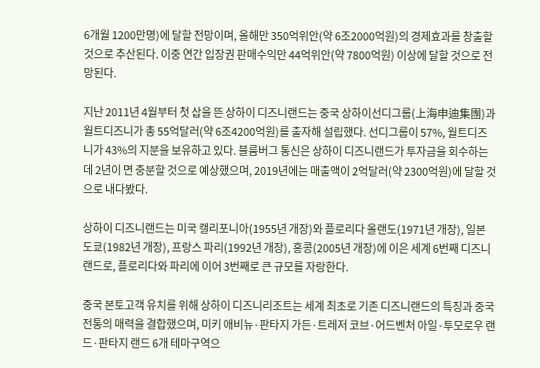6개월 1200만명)에 달할 전망이며, 올해만 350억위안(약 6조2000억원)의 경제효과를 창출할 것으로 추산된다. 이중 연간 입장권 판매수익만 44억위안(약 7800억원) 이상에 달할 것으로 전망된다.

지난 2011년 4월부터 첫 삽을 뜬 상하이 디즈니랜드는 중국 상하이선디그룹(上海申迪集團)과 월트디즈니가 총 55억달러(약 6조4200억원)를 출자해 설립했다. 선디그룹이 57%, 월트디즈니가 43%의 지분을 보유하고 있다. 블룸버그 통신은 상하이 디즈니랜드가 투자금을 회수하는 데 2년이 면 충분할 것으로 예상했으며, 2019년에는 매출액이 2억달러(약 2300억원)에 달할 것으로 내다봤다.

상하이 디즈니랜드는 미국 캘리포니아(1955년 개장)와 플로리다 올랜도(1971년 개장), 일본 도쿄(1982년 개장), 프랑스 파리(1992년 개장), 홍콩(2005년 개장)에 이은 세계 6번째 디즈니랜드로, 플로리다와 파리에 이어 3번째로 큰 규모를 자랑한다.

중국 본토고객 유치를 위해 상하이 디즈니리조트는 세계 최초로 기존 디즈니랜드의 특징과 중국 전통의 매력을 결합했으며, 미키 애비뉴·판타지 가든·트레저 코브·어드벤처 아일·투모로우 랜드·판타지 랜드 6개 테마구역으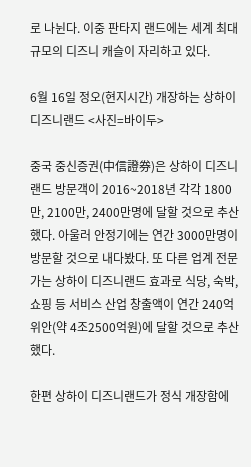로 나뉜다. 이중 판타지 랜드에는 세계 최대규모의 디즈니 캐슬이 자리하고 있다.

6월 16일 정오(현지시간) 개장하는 상하이 디즈니랜드 <사진=바이두>

중국 중신증권(中信證券)은 상하이 디즈니랜드 방문객이 2016~2018년 각각 1800만, 2100만, 2400만명에 달할 것으로 추산했다. 아울러 안정기에는 연간 3000만명이 방문할 것으로 내다봤다. 또 다른 업계 전문가는 상하이 디즈니랜드 효과로 식당, 숙박, 쇼핑 등 서비스 산업 창출액이 연간 240억위안(약 4조2500억원)에 달할 것으로 추산했다.

한편 상하이 디즈니랜드가 정식 개장함에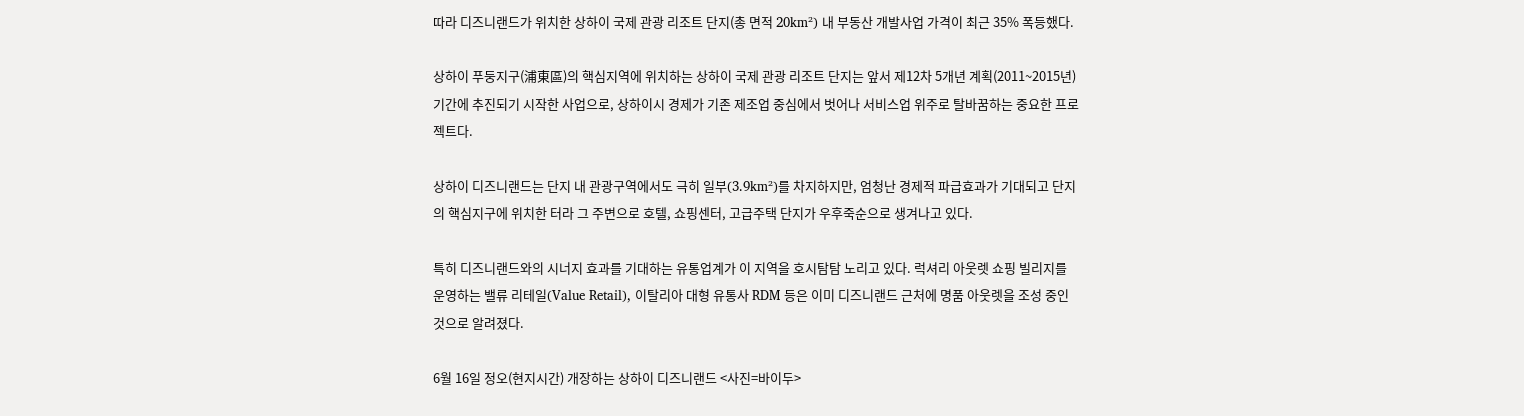따라 디즈니랜드가 위치한 상하이 국제 관광 리조트 단지(총 면적 20km²) 내 부동산 개발사업 가격이 최근 35% 폭등했다.

상하이 푸둥지구(浦東區)의 핵심지역에 위치하는 상하이 국제 관광 리조트 단지는 앞서 제12차 5개년 계획(2011~2015년) 기간에 추진되기 시작한 사업으로, 상하이시 경제가 기존 제조업 중심에서 벗어나 서비스업 위주로 탈바꿈하는 중요한 프로젝트다.

상하이 디즈니랜드는 단지 내 관광구역에서도 극히 일부(3.9km²)를 차지하지만, 엄청난 경제적 파급효과가 기대되고 단지의 핵심지구에 위치한 터라 그 주변으로 호텔, 쇼핑센터, 고급주택 단지가 우후죽순으로 생겨나고 있다.

특히 디즈니랜드와의 시너지 효과를 기대하는 유통업계가 이 지역을 호시탐탐 노리고 있다. 럭셔리 아웃렛 쇼핑 빌리지를 운영하는 밸류 리테일(Value Retail), 이탈리아 대형 유통사 RDM 등은 이미 디즈니랜드 근처에 명품 아웃렛을 조성 중인 것으로 알려졌다.

6월 16일 정오(현지시간) 개장하는 상하이 디즈니랜드 <사진=바이두>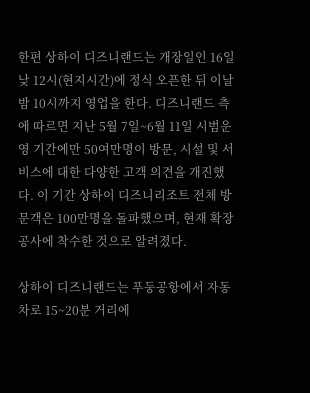한편 상하이 디즈니랜드는 개장일인 16일 낮 12시(현지시간)에 정식 오픈한 뒤 이날 밤 10시까지 영업을 한다. 디즈니랜드 측에 따르면 지난 5월 7일~6월 11일 시범운영 기간에만 50여만명이 방문, 시설 및 서비스에 대한 다양한 고객 의견을 개진했다. 이 기간 상하이 디즈니리조트 전체 방문객은 100만명을 돌파했으며, 현재 확장공사에 착수한 것으로 알려졌다.

상하이 디즈니랜드는 푸둥공항에서 자동차로 15~20분 거리에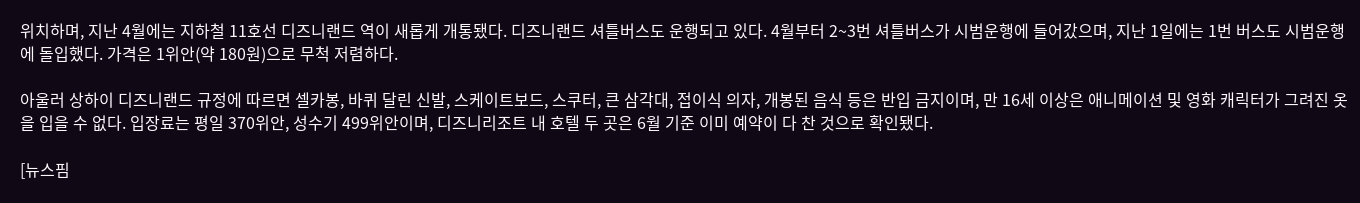위치하며, 지난 4월에는 지하철 11호선 디즈니랜드 역이 새롭게 개통됐다. 디즈니랜드 셔틀버스도 운행되고 있다. 4월부터 2~3번 셔틀버스가 시범운행에 들어갔으며, 지난 1일에는 1번 버스도 시범운행에 돌입했다. 가격은 1위안(약 180원)으로 무척 저렴하다.

아울러 상하이 디즈니랜드 규정에 따르면 셀카봉, 바퀴 달린 신발, 스케이트보드, 스쿠터, 큰 삼각대, 접이식 의자, 개봉된 음식 등은 반입 금지이며, 만 16세 이상은 애니메이션 및 영화 캐릭터가 그려진 옷을 입을 수 없다. 입장료는 평일 370위안, 성수기 499위안이며, 디즈니리조트 내 호텔 두 곳은 6월 기준 이미 예약이 다 찬 것으로 확인됐다.

[뉴스핌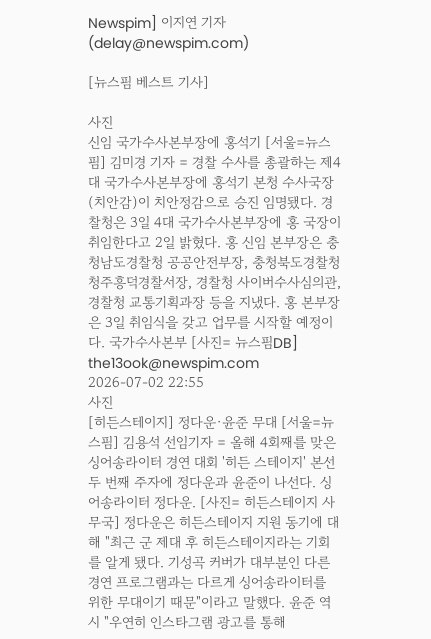Newspim] 이지연 기자 (delay@newspim.com)

[뉴스핌 베스트 기사]

사진
신임 국가수사본부장에 홍석기 [서울=뉴스핌] 김미경 기자 = 경찰 수사를 총괄하는 제4대 국가수사본부장에 홍석기 본청 수사국장(치안감)이 치안정감으로 승진 임명됐다. 경찰청은 3일 4대 국가수사본부장에 홍 국장이 취임한다고 2일 밝혔다. 홍 신임 본부장은 충청남도경찰청 공공안전부장, 충청북도경찰청 청주흥덕경찰서장, 경찰청 사이버수사심의관, 경찰청 교통기획과장 등을 지냈다. 홍 본부장은 3일 취임식을 갖고 업무를 시작할 예정이다. 국가수사본부 [사진= 뉴스핌DB] the13ook@newspim.com 2026-07-02 22:55
사진
[히든스테이지] 정다운·윤준 무대 [서울=뉴스핌] 김용석 선임기자 = 올해 4회째를 맞은 싱어송라이터 경연 대회 '히든 스테이지' 본선 두 번째 주자에 정다운과 윤준이 나선다. 싱어송라이터 정다운. [사진= 히든스테이지 사무국] 정다운은 히든스테이지 지원 동기에 대해 "최근 군 제대 후 히든스테이지라는 기회를 알게 됐다. 기성곡 커버가 대부분인 다른 경연 프로그램과는 다르게 싱어송라이터를 위한 무대이기 때문"이라고 말했다. 윤준 역시 "우연히 인스타그램 광고를 통해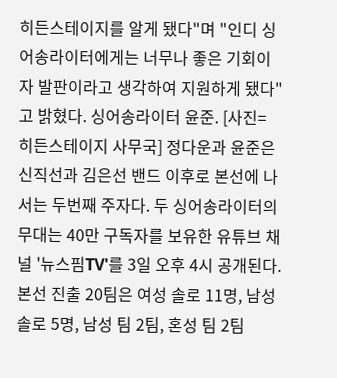히든스테이지를 알게 됐다"며 "인디 싱어송라이터에게는 너무나 좋은 기회이자 발판이라고 생각하여 지원하게 됐다"고 밝혔다. 싱어송라이터 윤준. [사진= 히든스테이지 사무국] 정다운과 윤준은 신직선과 김은선 밴드 이후로 본선에 나서는 두번째 주자다. 두 싱어송라이터의 무대는 40만 구독자를 보유한 유튜브 채널 '뉴스핌TV'를 3일 오후 4시 공개된다. 본선 진출 20팀은 여성 솔로 11명, 남성 솔로 5명, 남성 팀 2팀, 혼성 팀 2팀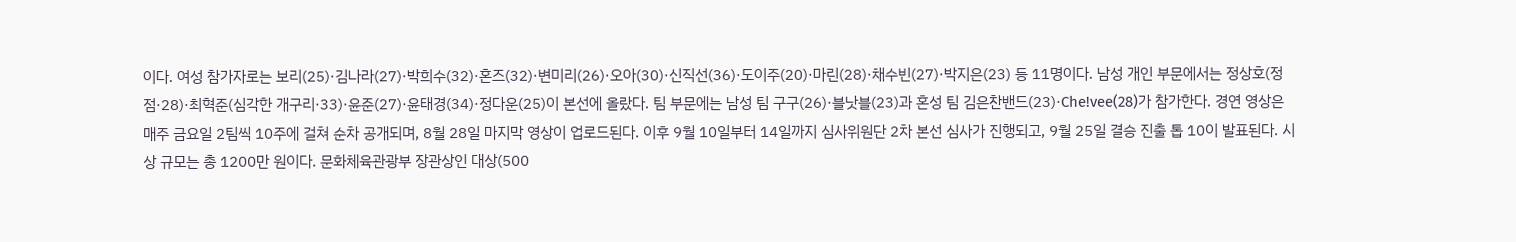이다. 여성 참가자로는 보리(25)·김나라(27)·박희수(32)·혼즈(32)·변미리(26)·오아(30)·신직선(36)·도이주(20)·마린(28)·채수빈(27)·박지은(23) 등 11명이다. 남성 개인 부문에서는 정상호(정점·28)·최혁준(심각한 개구리·33)·윤준(27)·윤태경(34)·정다운(25)이 본선에 올랐다. 팀 부문에는 남성 팀 구구(26)·블낫블(23)과 혼성 팀 김은찬밴드(23)·Che!vee(28)가 참가한다. 경연 영상은 매주 금요일 2팀씩 10주에 걸쳐 순차 공개되며, 8월 28일 마지막 영상이 업로드된다. 이후 9월 10일부터 14일까지 심사위원단 2차 본선 심사가 진행되고, 9월 25일 결승 진출 톱 10이 발표된다. 시상 규모는 총 1200만 원이다. 문화체육관광부 장관상인 대상(500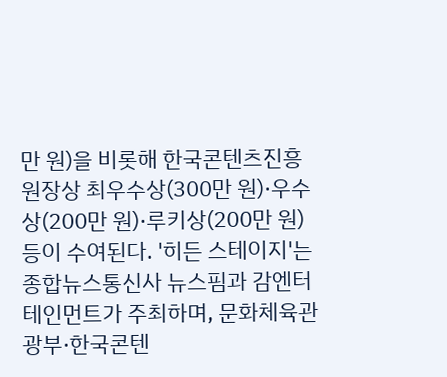만 원)을 비롯해 한국콘텐츠진흥원장상 최우수상(300만 원)·우수상(200만 원)·루키상(200만 원) 등이 수여된다. '히든 스테이지'는 종합뉴스통신사 뉴스핌과 감엔터테인먼트가 주최하며, 문화체육관광부·한국콘텐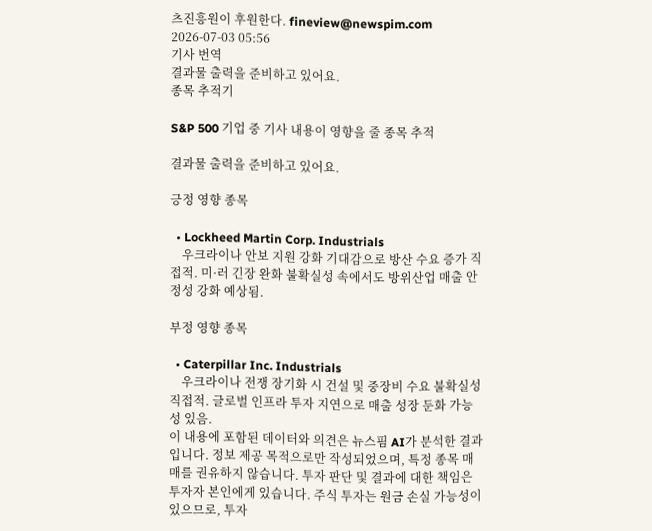츠진흥원이 후원한다. fineview@newspim.com 2026-07-03 05:56
기사 번역
결과물 출력을 준비하고 있어요.
종목 추적기

S&P 500 기업 중 기사 내용이 영향을 줄 종목 추적

결과물 출력을 준비하고 있어요.

긍정 영향 종목

  • Lockheed Martin Corp. Industrials
    우크라이나 안보 지원 강화 기대감으로 방산 수요 증가 직접적. 미·러 긴장 완화 불확실성 속에서도 방위산업 매출 안정성 강화 예상됨.

부정 영향 종목

  • Caterpillar Inc. Industrials
    우크라이나 전쟁 장기화 시 건설 및 중장비 수요 불확실성 직접적. 글로벌 인프라 투자 지연으로 매출 성장 둔화 가능성 있음.
이 내용에 포함된 데이터와 의견은 뉴스핌 AI가 분석한 결과입니다. 정보 제공 목적으로만 작성되었으며, 특정 종목 매매를 권유하지 않습니다. 투자 판단 및 결과에 대한 책임은 투자자 본인에게 있습니다. 주식 투자는 원금 손실 가능성이 있으므로, 투자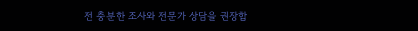전 충분한 조사와 전문가 상담을 권장합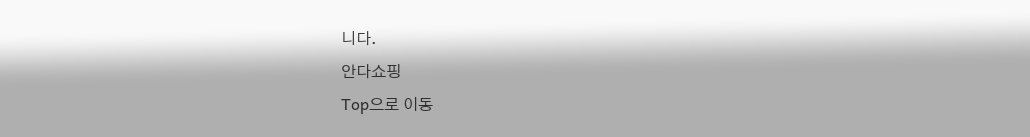니다.
안다쇼핑
Top으로 이동